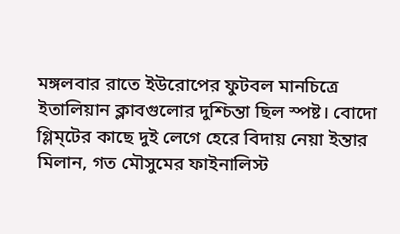মঙ্গলবার রাতে ইউরোপের ফুটবল মানচিত্রে ইতালিয়ান ক্লাবগুলোর দুশ্চিন্তা ছিল স্পষ্ট। বোদো গ্লিম্টের কাছে দুই লেগে হেরে বিদায় নেয়া ইন্তার মিলান, গত মৌসুমের ফাইনালিস্ট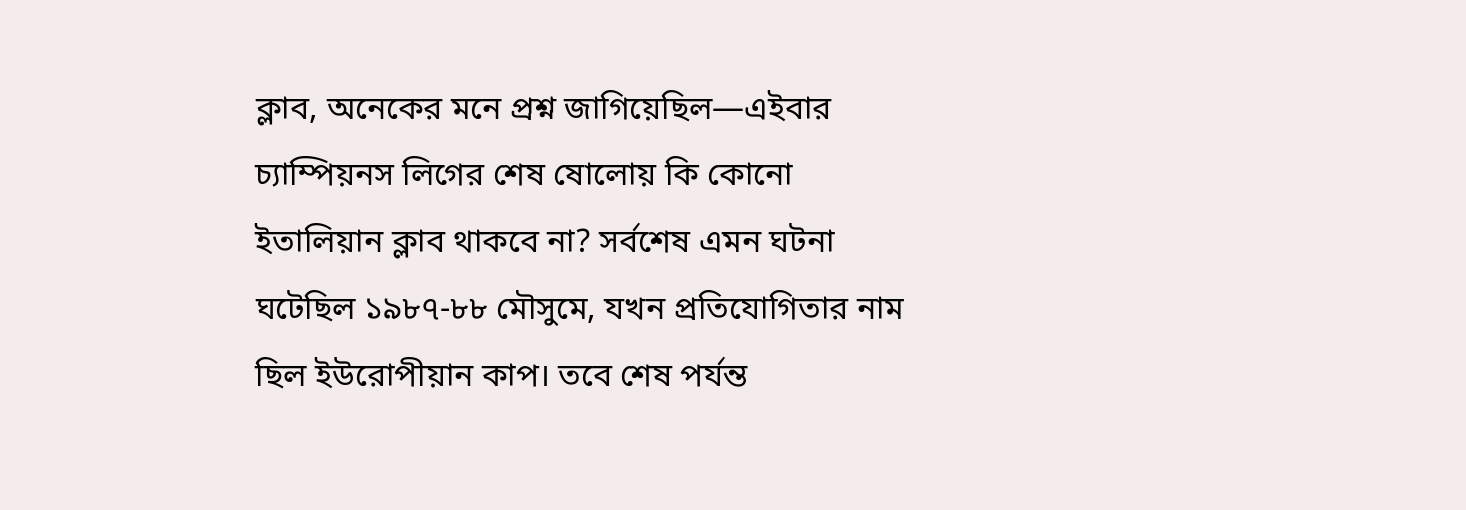ক্লাব, অনেকের মনে প্রশ্ন জাগিয়েছিল—এইবার চ্যাম্পিয়নস লিগের শেষ ষোলোয় কি কোনো ইতালিয়ান ক্লাব থাকবে না? সর্বশেষ এমন ঘটনা ঘটেছিল ১৯৮৭-৮৮ মৌসুমে, যখন প্রতিযোগিতার নাম ছিল ইউরোপীয়ান কাপ। তবে শেষ পর্যন্ত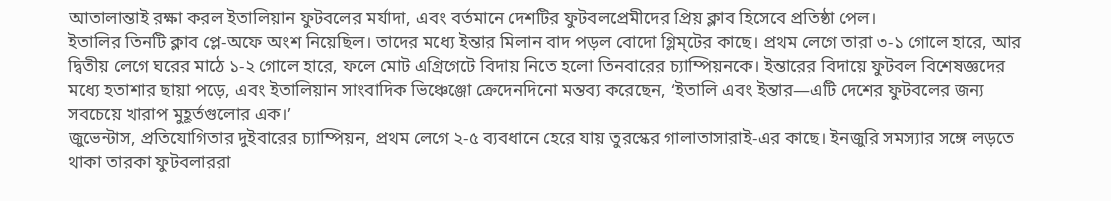আতালান্তাই রক্ষা করল ইতালিয়ান ফুটবলের মর্যাদা, এবং বর্তমানে দেশটির ফুটবলপ্রেমীদের প্রিয় ক্লাব হিসেবে প্রতিষ্ঠা পেল।
ইতালির তিনটি ক্লাব প্লে-অফে অংশ নিয়েছিল। তাদের মধ্যে ইন্তার মিলান বাদ পড়ল বোদো গ্লিম্টের কাছে। প্রথম লেগে তারা ৩-১ গোলে হারে, আর দ্বিতীয় লেগে ঘরের মাঠে ১-২ গোলে হারে, ফলে মোট এগ্রিগেটে বিদায় নিতে হলো তিনবারের চ্যাম্পিয়নকে। ইন্তারের বিদায়ে ফুটবল বিশেষজ্ঞদের মধ্যে হতাশার ছায়া পড়ে, এবং ইতালিয়ান সাংবাদিক ভিঞ্চেঞ্জো ক্রেদেনদিনো মন্তব্য করেছেন, ‘ইতালি এবং ইন্তার—এটি দেশের ফুটবলের জন্য সবচেয়ে খারাপ মুহূর্তগুলোর এক।’
জুভেন্টাস, প্রতিযোগিতার দুইবারের চ্যাম্পিয়ন, প্রথম লেগে ২-৫ ব্যবধানে হেরে যায় তুরস্কের গালাতাসারাই-এর কাছে। ইনজুরি সমস্যার সঙ্গে লড়তে থাকা তারকা ফুটবলাররা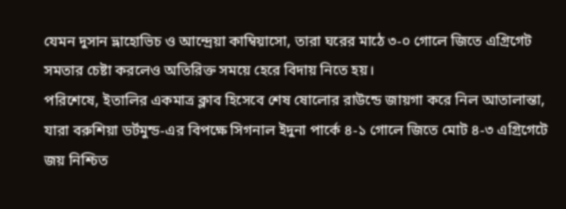যেমন দুসান ভ্লাহোভিচ ও আন্দ্রেয়া কাম্বিয়াসো, তারা ঘরের মাঠে ৩-০ গোলে জিতে এগ্রিগেট সমতার চেষ্টা করলেও অতিরিক্ত সময়ে হেরে বিদায় নিতে হয়।
পরিশেষে, ইতালির একমাত্র ক্লাব হিসেবে শেষ ষোলোর রাউন্ডে জায়গা করে নিল আতালান্তা, যারা বরুশিয়া ডর্টমুন্ড-এর বিপক্ষে সিগনাল ইদুনা পার্কে ৪-১ গোলে জিতে মোট ৪-৩ এগ্রিগেটে জয় নিশ্চিত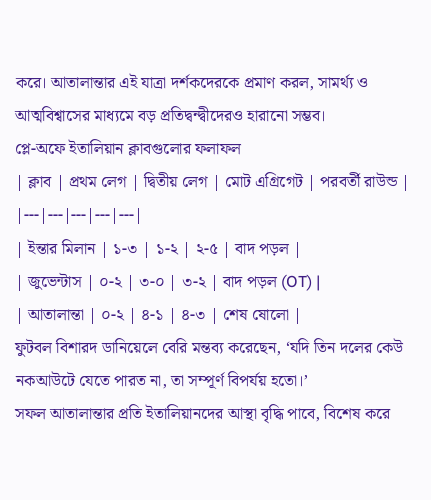করে। আতালান্তার এই যাত্রা দর্শকদেরকে প্রমাণ করল, সামর্থ্য ও আত্মবিশ্বাসের মাধ্যমে বড় প্রতিদ্বন্দ্বীদেরও হারানো সম্ভব।
প্লে-অফে ইতালিয়ান ক্লাবগুলোর ফলাফল
| ক্লাব | প্রথম লেগ | দ্বিতীয় লেগ | মোট এগ্রিগেট | পরবর্তী রাউন্ড |
|---|---|---|---|---|
| ইন্তার মিলান | ১-৩ | ১-২ | ২-৫ | বাদ পড়ল |
| জুভেন্টাস | ০-২ | ৩-০ | ৩-২ | বাদ পড়ল (OT) |
| আতালান্তা | ০-২ | ৪-১ | ৪-৩ | শেষ ষোলো |
ফুটবল বিশারদ ডানিয়েলে বেরি মন্তব্য করেছেন, ‘যদি তিন দলের কেউ নকআউটে যেতে পারত না, তা সম্পূর্ণ বিপর্যয় হতো।’
সফল আতালান্তার প্রতি ইতালিয়ানদের আস্থা বৃদ্ধি পাবে, বিশেষ করে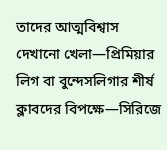তাদের আত্মবিশ্বাস দেখানো খেলা—প্রিমিয়ার লিগ বা বুন্দেসলিগার শীর্ষ ক্লাবদের বিপক্ষে—সিরিজে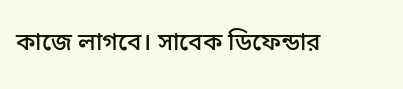কাজে লাগবে। সাবেক ডিফেন্ডার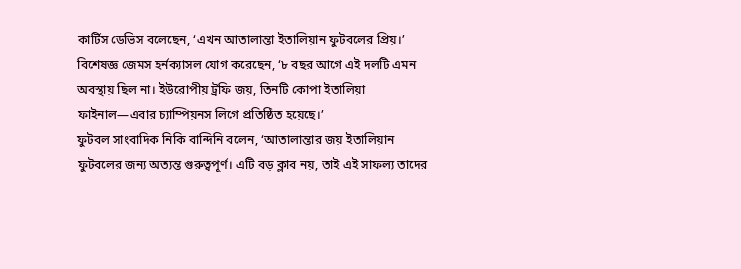কার্টিস ডেভিস বলেছেন, ‘এখন আতালান্তা ইতালিয়ান ফুটবলের প্রিয়।’
বিশেষজ্ঞ জেমস হর্নক্যাসল যোগ করেছেন, ‘৮ বছর আগে এই দলটি এমন অবস্থায় ছিল না। ইউরোপীয় ট্রফি জয়, তিনটি কোপা ইতালিয়া ফাইনাল—এবার চ্যাম্পিয়নস লিগে প্রতিষ্ঠিত হয়েছে।’
ফুটবল সাংবাদিক নিকি বান্দিনি বলেন, ‘আতালান্তার জয় ইতালিয়ান ফুটবলের জন্য অত্যন্ত গুরুত্বপূর্ণ। এটি বড় ক্লাব নয়, তাই এই সাফল্য তাদের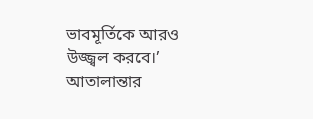ভাবমূর্তিকে আরও উজ্জ্বল করবে।’
আতালান্তার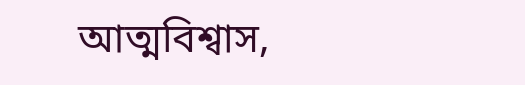আত্মবিশ্বাস,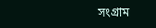সংগ্রাম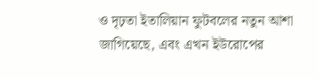ও দৃঢ়তা ইতালিয়ান ফুটবলের নতুন আশা জাগিয়েছে, এবং এখন ইউরোপের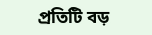প্রতিটি বড়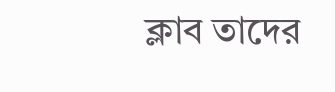ক্লাব তাদের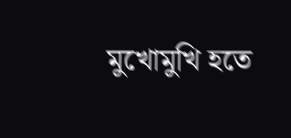মুখোমুখি হতে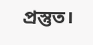প্রস্তুত।